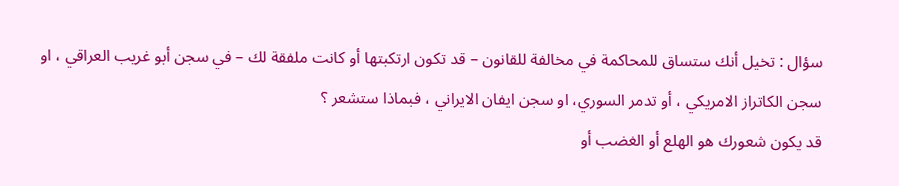سؤال : تخيل أنك ستساق للمحاكمة في مخالفة للقانون – قد تكون ارتكبتها أو كانت ملفقة لك – في سجن أبو غريب العراقي ، او سجن الكاتراز الامريكي ، أو تدمر السوري، او سجن ايفان الايراني ، فبماذا ستشعر ؟
قد يكون شعورك هو الهلع أو الغضب أو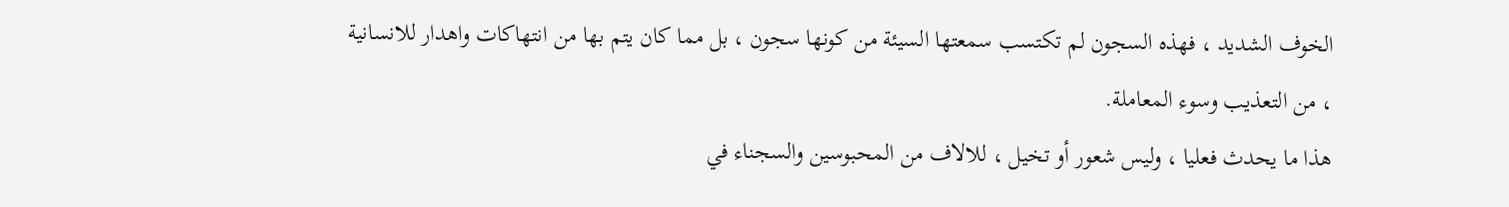الخوف الشديد ، فهذه السجون لم تكتسب سمعتها السيئة من كونها سجون ، بل مما كان يتم بها من انتهاكات واهدار للانسانية ، من التعذيب وسوء المعاملة.
هذا ما يحدث فعليا ، وليس شعور أو تخيل ، للالاف من المحبوسين والسجناء في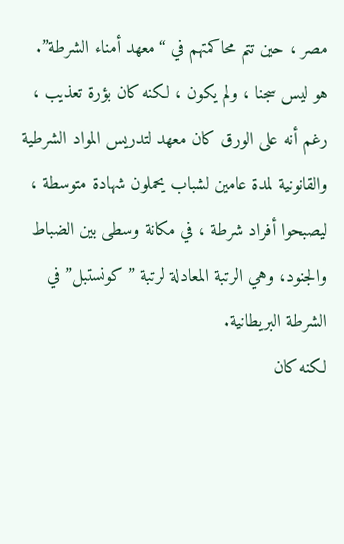مصر ، حين تتم محاكمتهم في “معهد أمناء الشرطة”.
هو ليس سجنا ، ولم يكون ، لكنه كان بؤرة تعذيب ، رغم أنه على الورق كان معهد لتدريس المواد الشرطية والقانونية لمدة عامين لشباب يحملون شهادة متوسطة ، ليصبحوا أفراد شرطة ، في مكانة وسطى بين الضباط والجنود، وهي الرتبة المعادلة لرتبة ” كونستبل” في الشرطة البريطانية.
لكنه كان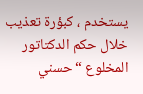يستخدم ، كبؤرة تعذيب خلال حكم الدكتاتور المخلوع “حسني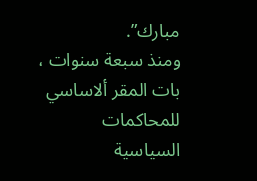مبارك”.
ومنذ سبعة سنوات ، بات المقر ألاساسي للمحاكمات السياسية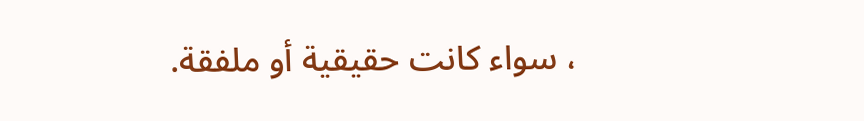، سواء كانت حقيقية أو ملفقة.